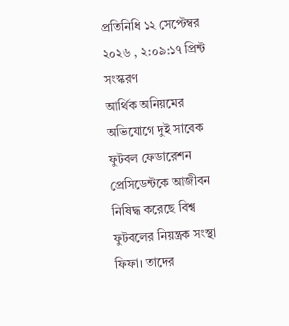প্রতিনিধি ১২ সেপ্টেম্বর ২০২৬ , ২:০৯:১৭ প্রিন্ট সংস্করণ
আর্থিক অনিয়মের অভিযোগে দুই সাবেক ফুটবল ফেডারেশন প্রেসিডেন্টকে আজীবন নিষিদ্ধ করেছে বিশ্ব ফুটবলের নিয়ন্ত্রক সংস্থা ফিফা। তাদের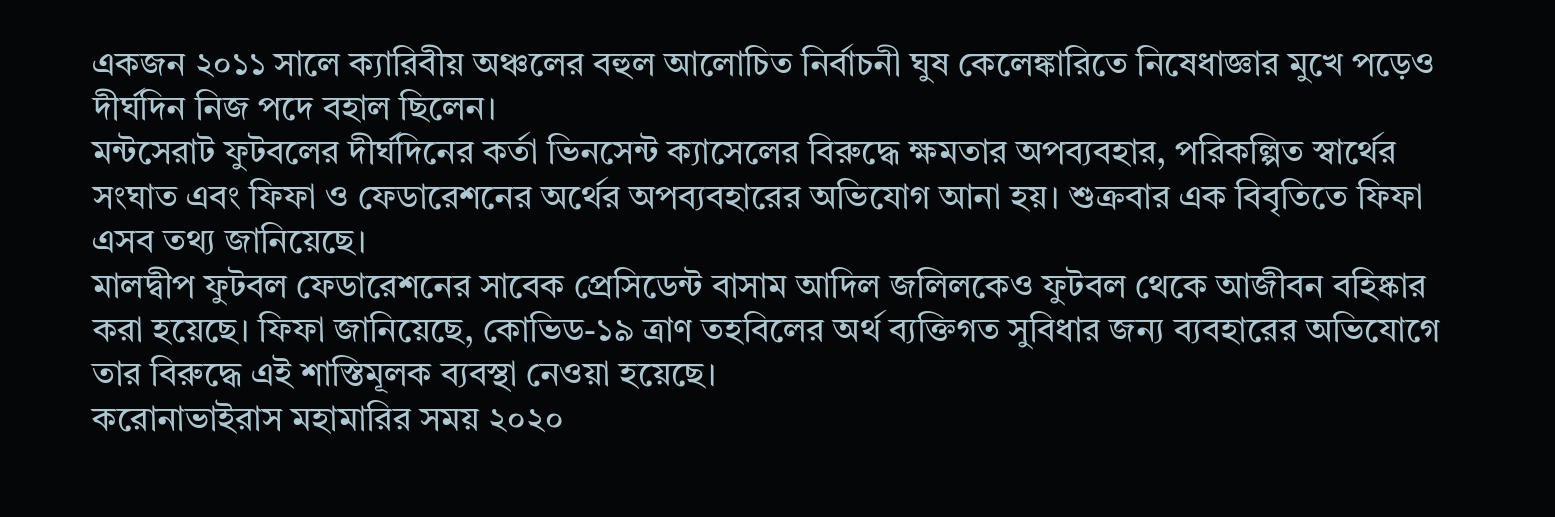একজন ২০১১ সালে ক্যারিবীয় অঞ্চলের বহুল আলোচিত নির্বাচনী ঘুষ কেলেঙ্কারিতে নিষেধাজ্ঞার মুখে পড়েও দীর্ঘদিন নিজ পদে বহাল ছিলেন।
মন্টসেরাট ফুটবলের দীর্ঘদিনের কর্তা ভিনসেন্ট ক্যাসেলের বিরুদ্ধে ক্ষমতার অপব্যবহার, পরিকল্পিত স্বার্থের সংঘাত এবং ফিফা ও ফেডারেশনের অর্থের অপব্যবহারের অভিযোগ আনা হয়। শুক্রবার এক বিবৃতিতে ফিফা এসব তথ্য জানিয়েছে।
মালদ্বীপ ফুটবল ফেডারেশনের সাবেক প্রেসিডেন্ট বাসাম আদিল জলিলকেও ফুটবল থেকে আজীবন বহিষ্কার করা হয়েছে। ফিফা জানিয়েছে, কোভিড-১৯ ত্রাণ তহবিলের অর্থ ব্যক্তিগত সুবিধার জন্য ব্যবহারের অভিযোগে তার বিরুদ্ধে এই শাস্তিমূলক ব্যবস্থা নেওয়া হয়েছে।
করোনাভাইরাস মহামারির সময় ২০২০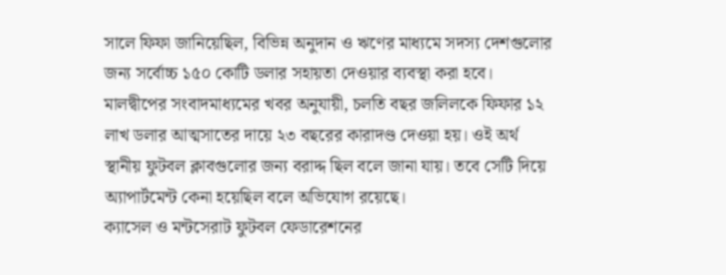সালে ফিফা জানিয়েছিল, বিভিন্ন অনুদান ও ঋণের মাধ্যমে সদস্য দেশগুলোর জন্য সর্বোচ্চ ১৫০ কোটি ডলার সহায়তা দেওয়ার ব্যবস্থা করা হবে।
মালদ্বীপের সংবাদমাধ্যমের খবর অনুযায়ী, চলতি বছর জলিলকে ফিফার ১২ লাখ ডলার আত্মসাতের দায়ে ২৩ বছরের কারাদণ্ড দেওয়া হয়। ওই অর্থ স্থানীয় ফুটবল ক্লাবগুলোর জন্য বরাদ্দ ছিল বলে জানা যায়। তবে সেটি দিয়ে অ্যাপার্টমেন্ট কেনা হয়েছিল বলে অভিযোগ রয়েছে।
ক্যাসেল ও মন্টসেরাট ফুটবল ফেডারেশনের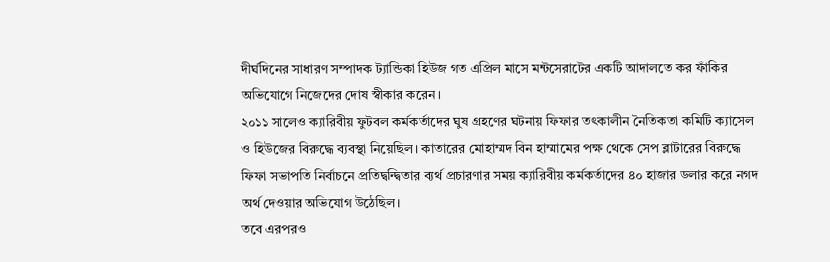দীর্ঘদিনের সাধারণ সম্পাদক ট্যান্ডিকা হিউজ গত এপ্রিল মাসে মন্টসেরাটের একটি আদালতে কর ফাঁকির অভিযোগে নিজেদের দোষ স্বীকার করেন।
২০১১ সালেও ক্যারিবীয় ফুটবল কর্মকর্তাদের ঘুষ গ্রহণের ঘটনায় ফিফার তৎকালীন নৈতিকতা কমিটি ক্যাসেল ও হিউজের বিরুদ্ধে ব্যবস্থা নিয়েছিল। কাতারের মোহাম্মদ বিন হাম্মামের পক্ষ থেকে সেপ ব্লাটারের বিরুদ্ধে ফিফা সভাপতি নির্বাচনে প্রতিদ্বন্দ্বিতার ব্যর্থ প্রচারণার সময় ক্যারিবীয় কর্মকর্তাদের ৪০ হাজার ডলার করে নগদ অর্থ দেওয়ার অভিযোগ উঠেছিল।
তবে এরপরও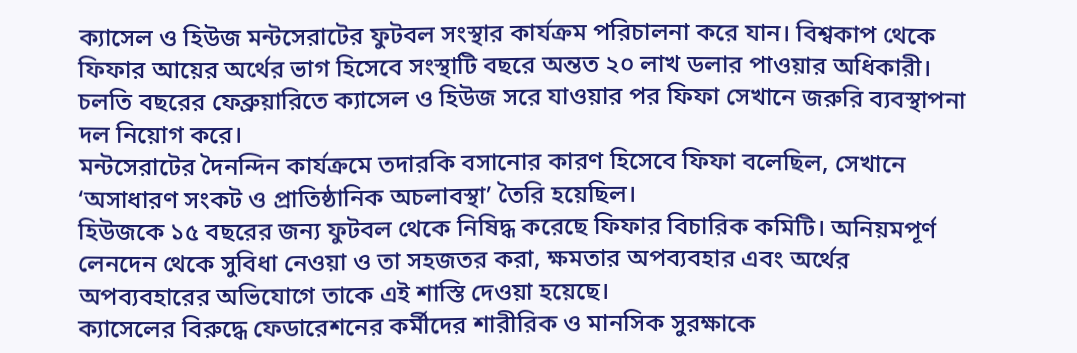ক্যাসেল ও হিউজ মন্টসেরাটের ফুটবল সংস্থার কার্যক্রম পরিচালনা করে যান। বিশ্বকাপ থেকে ফিফার আয়ের অর্থের ভাগ হিসেবে সংস্থাটি বছরে অন্তত ২০ লাখ ডলার পাওয়ার অধিকারী। চলতি বছরের ফেব্রুয়ারিতে ক্যাসেল ও হিউজ সরে যাওয়ার পর ফিফা সেখানে জরুরি ব্যবস্থাপনা দল নিয়োগ করে।
মন্টসেরাটের দৈনন্দিন কার্যক্রমে তদারকি বসানোর কারণ হিসেবে ফিফা বলেছিল, সেখানে ‘অসাধারণ সংকট ও প্রাতিষ্ঠানিক অচলাবস্থা’ তৈরি হয়েছিল।
হিউজকে ১৫ বছরের জন্য ফুটবল থেকে নিষিদ্ধ করেছে ফিফার বিচারিক কমিটি। অনিয়মপূর্ণ লেনদেন থেকে সুবিধা নেওয়া ও তা সহজতর করা, ক্ষমতার অপব্যবহার এবং অর্থের অপব্যবহারের অভিযোগে তাকে এই শাস্তি দেওয়া হয়েছে।
ক্যাসেলের বিরুদ্ধে ফেডারেশনের কর্মীদের শারীরিক ও মানসিক সুরক্ষাকে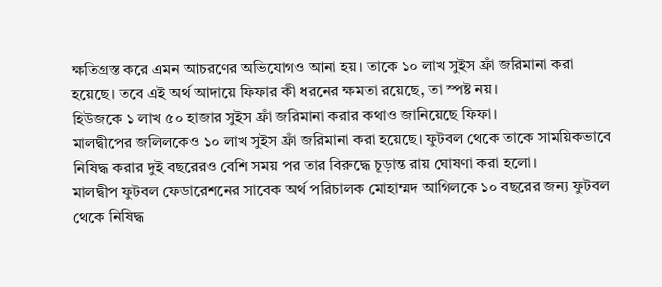ক্ষতিগ্রস্ত করে এমন আচরণের অভিযোগও আনা হয়। তাকে ১০ লাখ সুইস ফ্রাঁ জরিমানা করা হয়েছে। তবে এই অর্থ আদায়ে ফিফার কী ধরনের ক্ষমতা রয়েছে, তা স্পষ্ট নয়।
হিউজকে ১ লাখ ৫০ হাজার সুইস ফ্রাঁ জরিমানা করার কথাও জানিয়েছে ফিফা।
মালদ্বীপের জলিলকেও ১০ লাখ সুইস ফ্রাঁ জরিমানা করা হয়েছে। ফুটবল থেকে তাকে সাময়িকভাবে নিষিদ্ধ করার দুই বছরেরও বেশি সময় পর তার বিরুদ্ধে চূড়ান্ত রায় ঘোষণা করা হলো।
মালদ্বীপ ফুটবল ফেডারেশনের সাবেক অর্থ পরিচালক মোহাম্মদ আগিলকে ১০ বছরের জন্য ফুটবল থেকে নিষিদ্ধ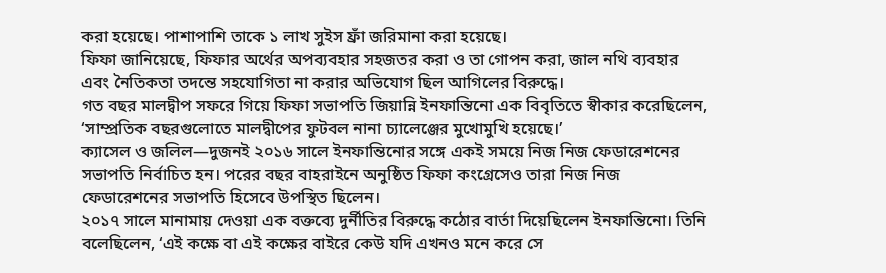করা হয়েছে। পাশাপাশি তাকে ১ লাখ সুইস ফ্রাঁ জরিমানা করা হয়েছে।
ফিফা জানিয়েছে, ফিফার অর্থের অপব্যবহার সহজতর করা ও তা গোপন করা, জাল নথি ব্যবহার এবং নৈতিকতা তদন্তে সহযোগিতা না করার অভিযোগ ছিল আগিলের বিরুদ্ধে।
গত বছর মালদ্বীপ সফরে গিয়ে ফিফা সভাপতি জিয়ান্নি ইনফান্তিনো এক বিবৃতিতে স্বীকার করেছিলেন, ‘সাম্প্রতিক বছরগুলোতে মালদ্বীপের ফুটবল নানা চ্যালেঞ্জের মুখোমুখি হয়েছে।’
ক্যাসেল ও জলিল—দুজনই ২০১৬ সালে ইনফান্তিনোর সঙ্গে একই সময়ে নিজ নিজ ফেডারেশনের সভাপতি নির্বাচিত হন। পরের বছর বাহরাইনে অনুষ্ঠিত ফিফা কংগ্রেসেও তারা নিজ নিজ ফেডারেশনের সভাপতি হিসেবে উপস্থিত ছিলেন।
২০১৭ সালে মানামায় দেওয়া এক বক্তব্যে দুর্নীতির বিরুদ্ধে কঠোর বার্তা দিয়েছিলেন ইনফান্তিনো। তিনি বলেছিলেন, ‘এই কক্ষে বা এই কক্ষের বাইরে কেউ যদি এখনও মনে করে সে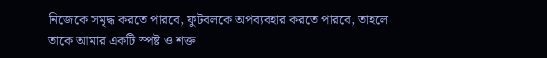নিজেকে সমৃদ্ধ করতে পারবে, ফুটবলকে অপব্যবহার করতে পারবে, তাহলে তাকে আমার একটি স্পষ্ট ও শক্ত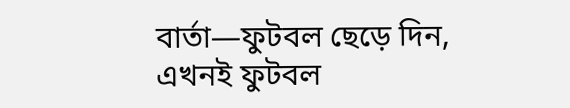বার্তা—ফুটবল ছেড়ে দিন, এখনই ফুটবল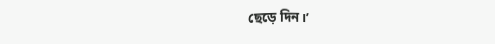ছেড়ে দিন।’